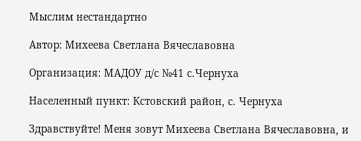Мыслим нестандартно

Автор: Михеева Светлана Вячеславовна

Организация: МАДОУ д/с №41 с.Чернуха

Населенный пункт: Кстовский район, с. Чернуха

Здравствуйте! Меня зовут Михеева Светлана Вячеславовна, и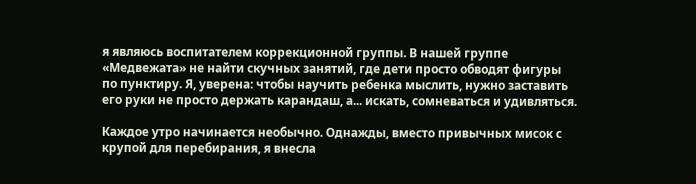я являюсь воспитателем коррекционной группы. В нашей группе «Медвежата» не найти скучных занятий, где дети просто обводят фигуры по пунктиру. Я, уверена: чтобы научить ребенка мыслить, нужно заставить его руки не просто держать карандаш, а... искать, сомневаться и удивляться.

Каждое утро начинается необычно. Однажды, вместо привычных мисок с крупой для перебирания, я внесла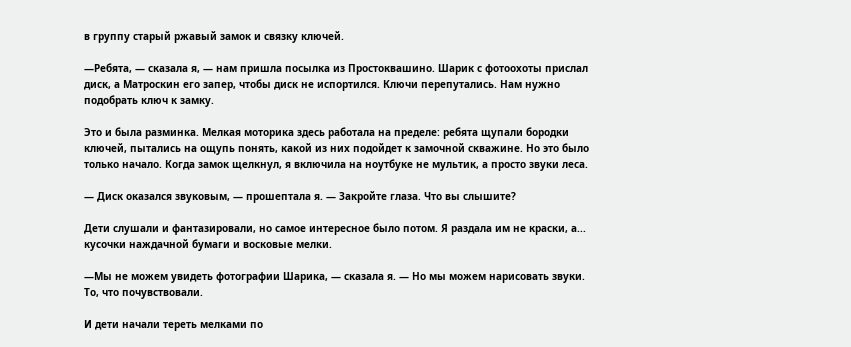в группу старый ржавый замок и связку ключей.

—Ребята, — сказала я, — нам пришла посылка из Простоквашино. Шарик с фотоохоты прислал диск, а Матроскин его запер, чтобы диск не испортился. Ключи перепутались. Нам нужно подобрать ключ к замку.

Это и была разминка. Мелкая моторика здесь работала на пределе: ребята щупали бородки ключей, пытались на ощупь понять, какой из них подойдет к замочной скважине. Но это было только начало. Когда замок щелкнул, я включила на ноутбуке не мультик, а просто звуки леса.

— Диск оказался звуковым, — прошептала я. — Закройте глаза. Что вы слышите?

Дети слушали и фантазировали, но самое интересное было потом. Я раздала им не краски, а... кусочки наждачной бумаги и восковые мелки.

—Мы не можем увидеть фотографии Шарика, — сказала я. — Но мы можем нарисовать звуки. То, что почувствовали.

И дети начали тереть мелками по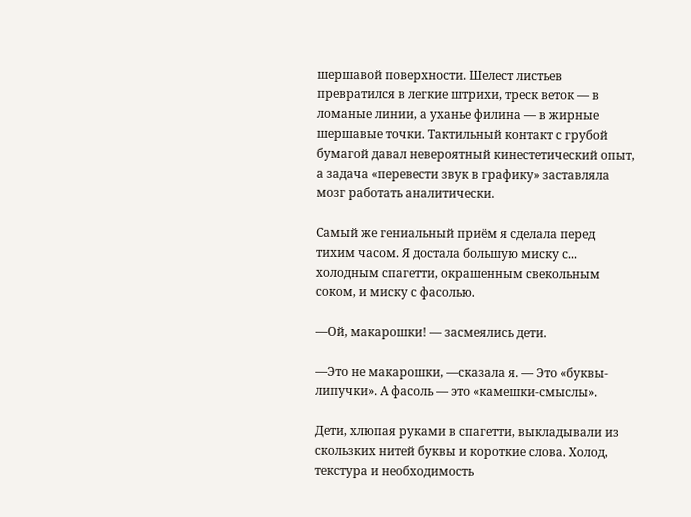шершавой поверхности. Шелест листьев превратился в легкие штрихи, треск веток — в ломаные линии, а уханье филина — в жирные шершавые точки. Тактильный контакт с грубой бумагой давал невероятный кинестетический опыт, а задача «перевести звук в графику» заставляла мозг работать аналитически.

Самый же гениальный приём я сделала перед тихим часом. Я достала большую миску с... холодным спагетти, окрашенным свекольным соком, и миску с фасолью.

—Ой, макарошки! — засмеялись дети.

—Это не макарошки, —сказала я. — Это «буквы-липучки». А фасоль — это «камешки-смыслы».

Дети, хлюпая руками в спагетти, выкладывали из скользких нитей буквы и короткие слова. Холод, текстура и необходимость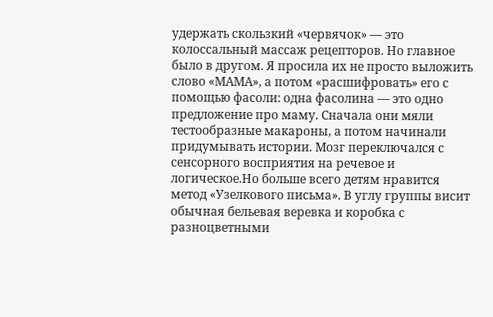удержать скользкий «червячок» — это колоссальный массаж рецепторов. Но главное было в другом. Я просила их не просто выложить слово «МАМА», а потом «расшифровать» его с помощью фасоли: одна фасолина — это одно предложение про маму. Сначала они мяли тестообразные макароны, а потом начинали придумывать истории. Мозг переключался с сенсорного восприятия на речевое и логическое.Но больше всего детям нравится метод «Узелкового письма». В углу группы висит обычная бельевая веревка и коробка с разноцветными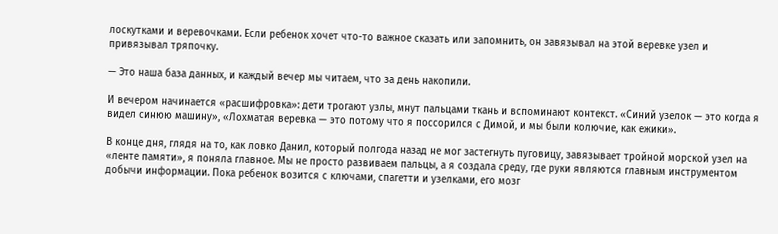лоскутками и веревочками. Если ребенок хочет что-то важное сказать или запомнить, он завязывал на этой веревке узел и привязывал тряпочку.

— Это наша база данных, и каждый вечер мы читаем, что за день накопили.

И вечером начинается «расшифровка»: дети трогают узлы, мнут пальцами ткань и вспоминают контекст. «Синий узелок — это когда я видел синюю машину», «Лохматая веревка — это потому что я поссорился с Димой, и мы были колючие, как ежики».

В конце дня, глядя на то, как ловко Данил, который полгода назад не мог застегнуть пуговицу, завязывает тройной морской узел на «ленте памяти», я поняла главное. Мы не просто развиваем пальцы, а я создала среду, где руки являются главным инструментом добычи информации. Пока ребенок возится с ключами, спагетти и узелками, его мозг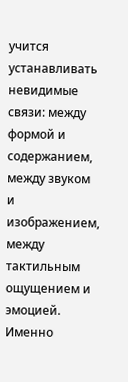учится устанавливать невидимые связи: между формой и содержанием, между звуком и изображением, между тактильным ощущением и эмоцией. Именно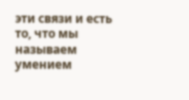эти связи и есть то, что мы называем умением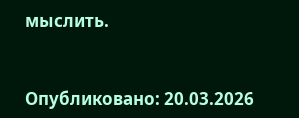мыслить.


Опубликовано: 20.03.2026